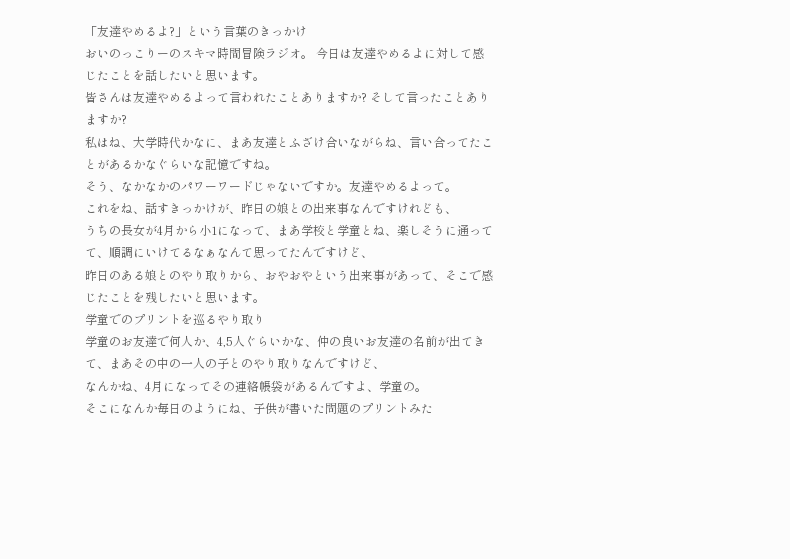「友達やめるよ?」という言葉のきっかけ
おいのっこりーのスキマ時間冒険ラジオ。 今日は友達やめるよに対して感じたことを話したいと思います。
皆さんは友達やめるよって言われたことありますか? そして言ったことありますか?
私はね、大学時代かなに、まあ友達とふざけ合いながらね、言い合ってたことがあるかなぐらいな記憶ですね。
そう、なかなかのパワーワードじゃないですか。友達やめるよって。
これをね、話すきっかけが、昨日の娘との出来事なんですけれども、
うちの長女が4月から小1になって、まあ学校と学童とね、楽しそうに通ってて、順調にいけてるなぁなんて思ってたんですけど、
昨日のある娘とのやり取りから、おやおやという出来事があって、そこで感じたことを残したいと思います。
学童でのプリントを巡るやり取り
学童のお友達で何人か、4,5人ぐらいかな、仲の良いお友達の名前が出てきて、まあその中の一人の子とのやり取りなんですけど、
なんかね、4月になってその連絡帳袋があるんですよ、学童の。
そこになんか毎日のようにね、子供が書いた問題のプリントみた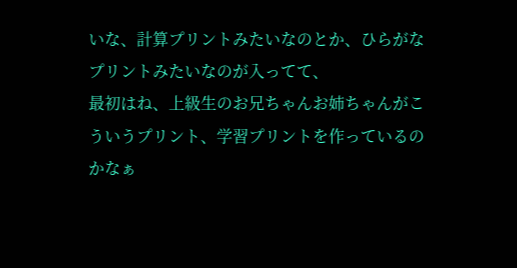いな、計算プリントみたいなのとか、ひらがなプリントみたいなのが入ってて、
最初はね、上級生のお兄ちゃんお姉ちゃんがこういうプリント、学習プリントを作っているのかなぁ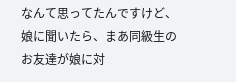なんて思ってたんですけど、
娘に聞いたら、まあ同級生のお友達が娘に対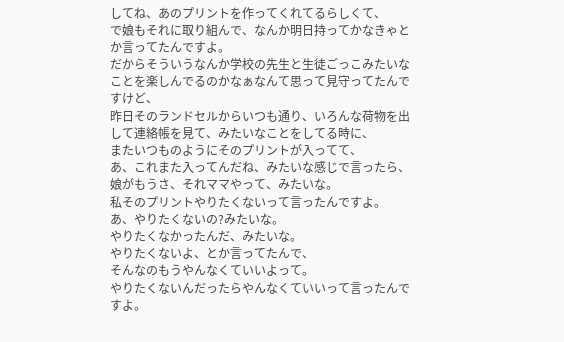してね、あのプリントを作ってくれてるらしくて、
で娘もそれに取り組んで、なんか明日持ってかなきゃとか言ってたんですよ。
だからそういうなんか学校の先生と生徒ごっこみたいなことを楽しんでるのかなぁなんて思って見守ってたんですけど、
昨日そのランドセルからいつも通り、いろんな荷物を出して連絡帳を見て、みたいなことをしてる時に、
またいつものようにそのプリントが入ってて、
あ、これまた入ってんだね、みたいな感じで言ったら、娘がもうさ、それママやって、みたいな。
私そのプリントやりたくないって言ったんですよ。
あ、やりたくないの?みたいな。
やりたくなかったんだ、みたいな。
やりたくないよ、とか言ってたんで、
そんなのもうやんなくていいよって。
やりたくないんだったらやんなくていいって言ったんですよ。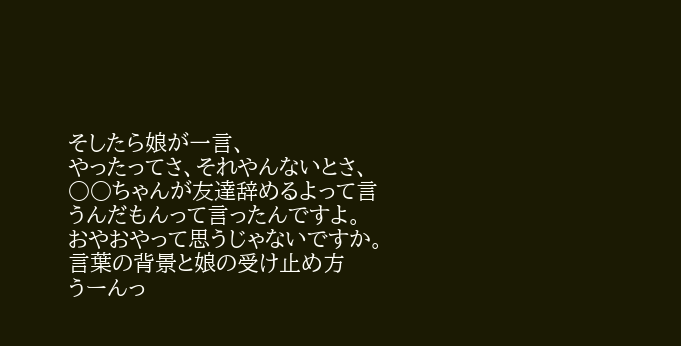そしたら娘が一言、
やったってさ、それやんないとさ、○○ちゃんが友達辞めるよって言うんだもんって言ったんですよ。
おやおやって思うじゃないですか。
言葉の背景と娘の受け止め方
うーんっ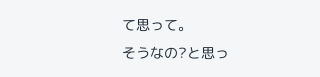て思って。
そうなの?と思っ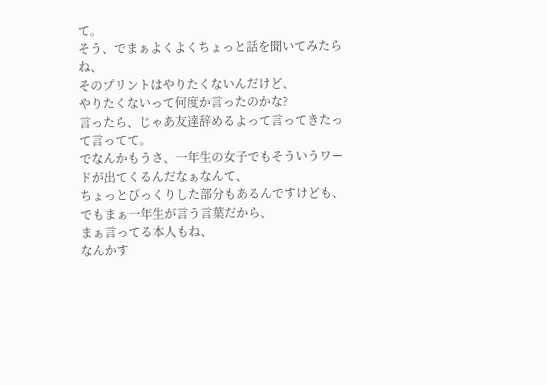て。
そう、でまぁよくよくちょっと話を聞いてみたらね、
そのプリントはやりたくないんだけど、
やりたくないって何度か言ったのかな?
言ったら、じゃあ友達辞めるよって言ってきたって言ってて。
でなんかもうさ、一年生の女子でもそういうワードが出てくるんだなぁなんて、
ちょっとびっくりした部分もあるんですけども、
でもまぁ一年生が言う言葉だから、
まぁ言ってる本人もね、
なんかす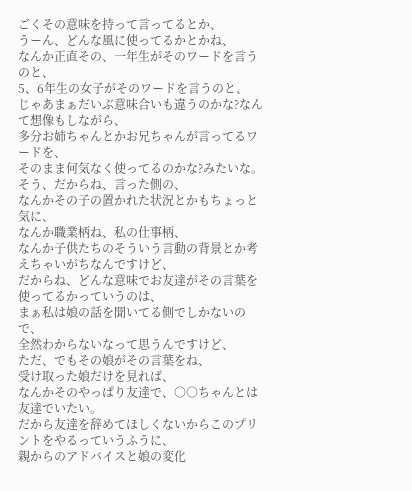ごくその意味を持って言ってるとか、
うーん、どんな風に使ってるかとかね、
なんか正直その、一年生がそのワードを言うのと、
5、6年生の女子がそのワードを言うのと、
じゃあまぁだいぶ意味合いも違うのかな?なんて想像もしながら、
多分お姉ちゃんとかお兄ちゃんが言ってるワードを、
そのまま何気なく使ってるのかな?みたいな。
そう、だからね、言った側の、
なんかその子の置かれた状況とかもちょっと気に、
なんか職業柄ね、私の仕事柄、
なんか子供たちのそういう言動の背景とか考えちゃいがちなんですけど、
だからね、どんな意味でお友達がその言葉を使ってるかっていうのは、
まぁ私は娘の話を聞いてる側でしかないので、
全然わからないなって思うんですけど、
ただ、でもその娘がその言葉をね、
受け取った娘だけを見れば、
なんかそのやっぱり友達で、○○ちゃんとは友達でいたい。
だから友達を辞めてほしくないからこのプリントをやるっていうふうに、
親からのアドバイスと娘の変化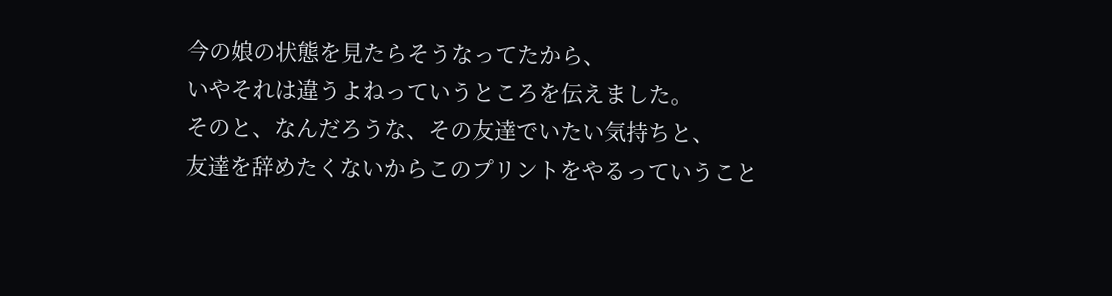今の娘の状態を見たらそうなってたから、
いやそれは違うよねっていうところを伝えました。
そのと、なんだろうな、その友達でいたい気持ちと、
友達を辞めたくないからこのプリントをやるっていうこと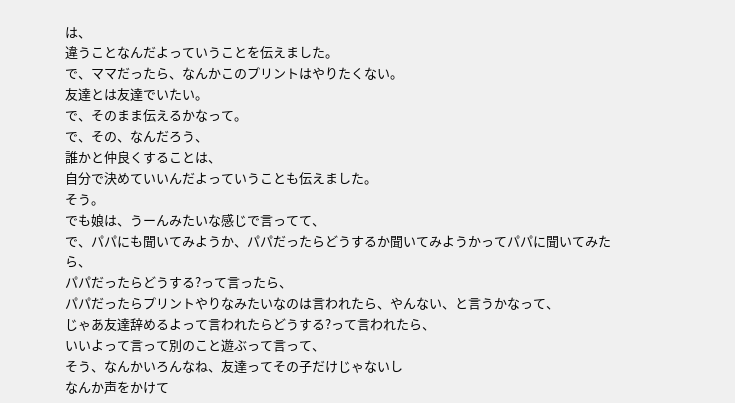は、
違うことなんだよっていうことを伝えました。
で、ママだったら、なんかこのプリントはやりたくない。
友達とは友達でいたい。
で、そのまま伝えるかなって。
で、その、なんだろう、
誰かと仲良くすることは、
自分で決めていいんだよっていうことも伝えました。
そう。
でも娘は、うーんみたいな感じで言ってて、
で、パパにも聞いてみようか、パパだったらどうするか聞いてみようかってパパに聞いてみたら、
パパだったらどうする?って言ったら、
パパだったらプリントやりなみたいなのは言われたら、やんない、と言うかなって、
じゃあ友達辞めるよって言われたらどうする?って言われたら、
いいよって言って別のこと遊ぶって言って、
そう、なんかいろんなね、友達ってその子だけじゃないし
なんか声をかけて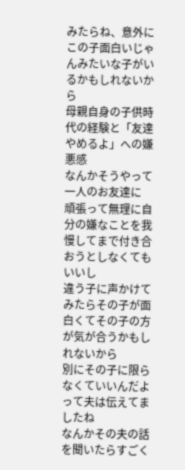みたらね、意外にこの子面白いじゃんみたいな子がいるかもしれないから
母親自身の子供時代の経験と「友達やめるよ」への嫌悪感
なんかそうやって一人のお友達に
頑張って無理に自分の嫌なことを我慢してまで付き合おうとしなくてもいいし
違う子に声かけてみたらその子が面白くてその子の方が気が合うかもしれないから
別にその子に限らなくていいんだよって夫は伝えてましたね
なんかその夫の話を聞いたらすごく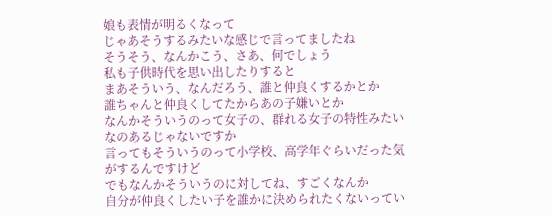娘も表情が明るくなって
じゃあそうするみたいな感じで言ってましたね
そうそう、なんかこう、さあ、何でしょう
私も子供時代を思い出したりすると
まあそういう、なんだろう、誰と仲良くするかとか
誰ちゃんと仲良くしてたからあの子嫌いとか
なんかそういうのって女子の、群れる女子の特性みたいなのあるじゃないですか
言ってもそういうのって小学校、高学年ぐらいだった気がするんですけど
でもなんかそういうのに対してね、すごくなんか
自分が仲良くしたい子を誰かに決められたくないってい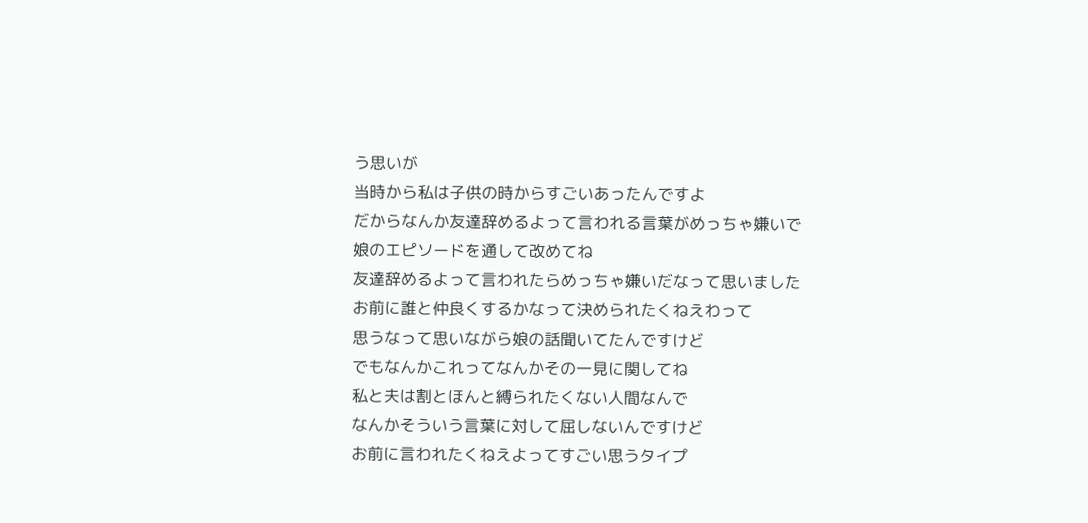う思いが
当時から私は子供の時からすごいあったんですよ
だからなんか友達辞めるよって言われる言葉がめっちゃ嫌いで
娘のエピソードを通して改めてね
友達辞めるよって言われたらめっちゃ嫌いだなって思いました
お前に誰と仲良くするかなって決められたくねえわって
思うなって思いながら娘の話聞いてたんですけど
でもなんかこれってなんかその一見に関してね
私と夫は割とほんと縛られたくない人間なんで
なんかそういう言葉に対して屈しないんですけど
お前に言われたくねえよってすごい思うタイプ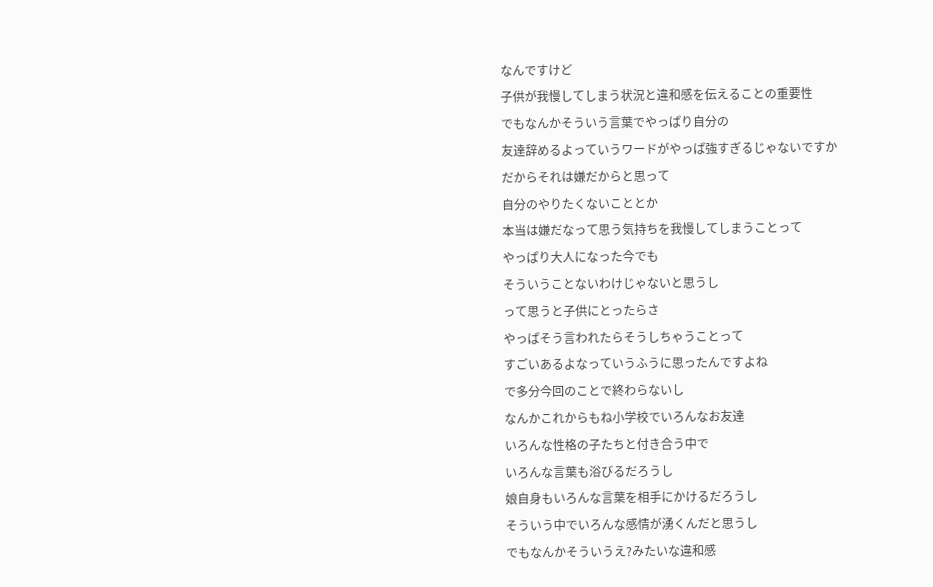なんですけど
子供が我慢してしまう状況と違和感を伝えることの重要性
でもなんかそういう言葉でやっぱり自分の
友達辞めるよっていうワードがやっぱ強すぎるじゃないですか
だからそれは嫌だからと思って
自分のやりたくないこととか
本当は嫌だなって思う気持ちを我慢してしまうことって
やっぱり大人になった今でも
そういうことないわけじゃないと思うし
って思うと子供にとったらさ
やっぱそう言われたらそうしちゃうことって
すごいあるよなっていうふうに思ったんですよね
で多分今回のことで終わらないし
なんかこれからもね小学校でいろんなお友達
いろんな性格の子たちと付き合う中で
いろんな言葉も浴びるだろうし
娘自身もいろんな言葉を相手にかけるだろうし
そういう中でいろんな感情が湧くんだと思うし
でもなんかそういうえ?みたいな違和感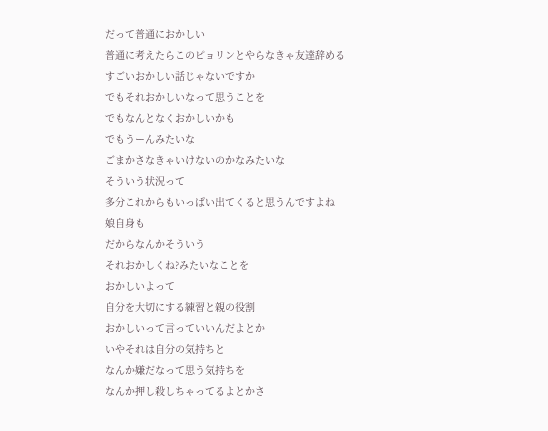だって普通におかしい
普通に考えたらこのピョリンとやらなきゃ友達辞める
すごいおかしい話じゃないですか
でもそれおかしいなって思うことを
でもなんとなくおかしいかも
でもうーんみたいな
ごまかさなきゃいけないのかなみたいな
そういう状況って
多分これからもいっぱい出てくると思うんですよね
娘自身も
だからなんかそういう
それおかしくね?みたいなことを
おかしいよって
自分を大切にする練習と親の役割
おかしいって言っていいんだよとか
いやそれは自分の気持ちと
なんか嫌だなって思う気持ちを
なんか押し殺しちゃってるよとかさ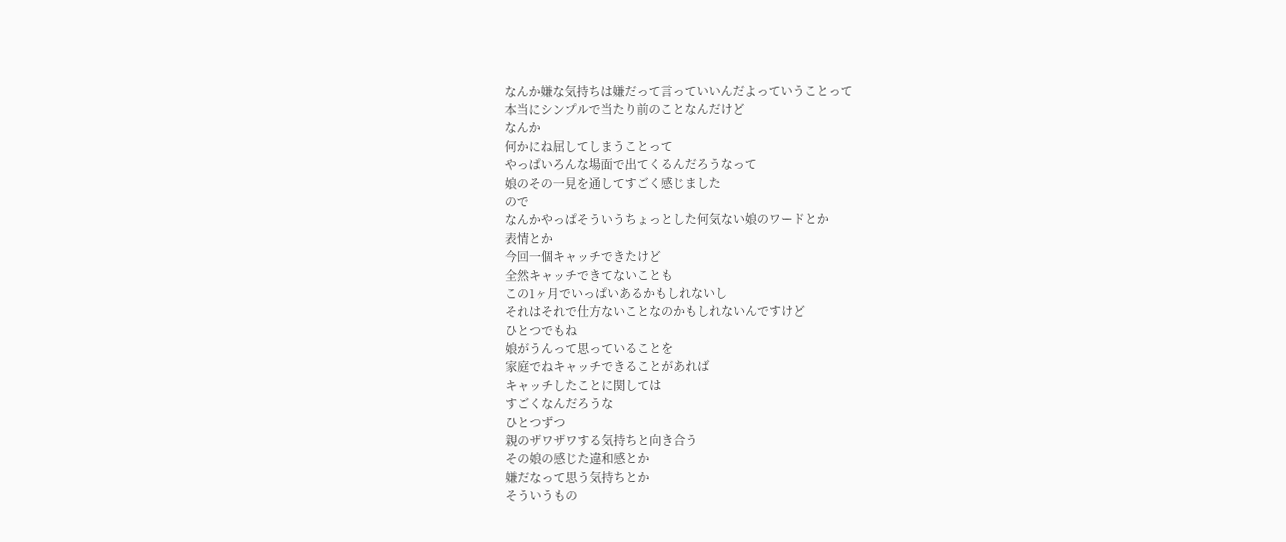なんか嫌な気持ちは嫌だって言っていいんだよっていうことって
本当にシンプルで当たり前のことなんだけど
なんか
何かにね屈してしまうことって
やっぱいろんな場面で出てくるんだろうなって
娘のその一見を通してすごく感じました
ので
なんかやっぱそういうちょっとした何気ない娘のワードとか
表情とか
今回一個キャッチできたけど
全然キャッチできてないことも
この1ヶ月でいっぱいあるかもしれないし
それはそれで仕方ないことなのかもしれないんですけど
ひとつでもね
娘がうんって思っていることを
家庭でねキャッチできることがあれば
キャッチしたことに関しては
すごくなんだろうな
ひとつずつ
親のザワザワする気持ちと向き合う
その娘の感じた違和感とか
嫌だなって思う気持ちとか
そういうもの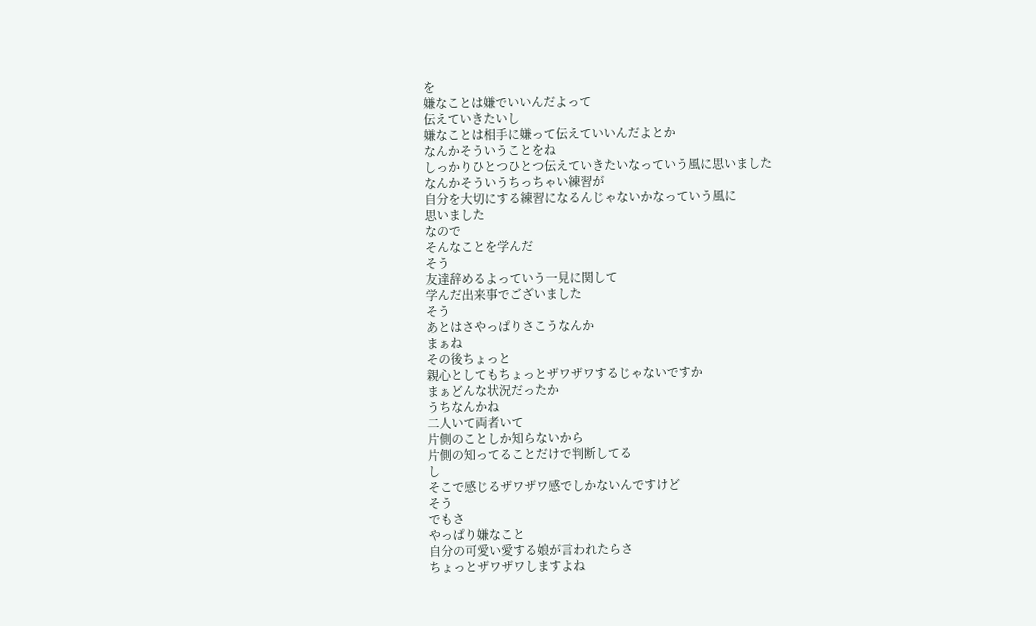を
嫌なことは嫌でいいんだよって
伝えていきたいし
嫌なことは相手に嫌って伝えていいんだよとか
なんかそういうことをね
しっかりひとつひとつ伝えていきたいなっていう風に思いました
なんかそういうちっちゃい練習が
自分を大切にする練習になるんじゃないかなっていう風に
思いました
なので
そんなことを学んだ
そう
友達辞めるよっていう一見に関して
学んだ出来事でございました
そう
あとはさやっぱりさこうなんか
まぁね
その後ちょっと
親心としてもちょっとザワザワするじゃないですか
まぁどんな状況だったか
うちなんかね
二人いて両者いて
片側のことしか知らないから
片側の知ってることだけで判断してる
し
そこで感じるザワザワ感でしかないんですけど
そう
でもさ
やっぱり嫌なこと
自分の可愛い愛する娘が言われたらさ
ちょっとザワザワしますよね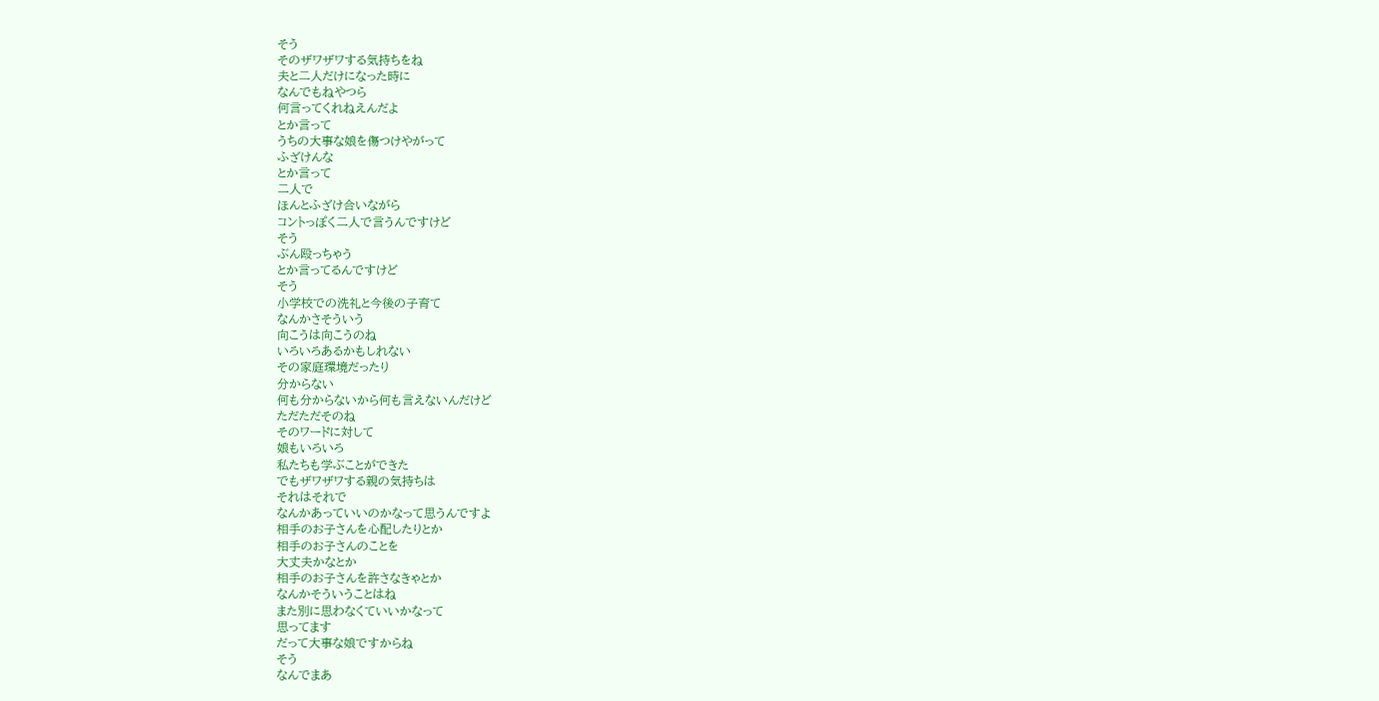そう
そのザワザワする気持ちをね
夫と二人だけになった時に
なんでもねやつら
何言ってくれねえんだよ
とか言って
うちの大事な娘を傷つけやがって
ふざけんな
とか言って
二人で
ほんとふざけ合いながら
コントっぽく二人で言うんですけど
そう
ぶん殴っちゃう
とか言ってるんですけど
そう
小学校での洗礼と今後の子育て
なんかさそういう
向こうは向こうのね
いろいろあるかもしれない
その家庭環境だったり
分からない
何も分からないから何も言えないんだけど
ただただそのね
そのワードに対して
娘もいろいろ
私たちも学ぶことができた
でもザワザワする親の気持ちは
それはそれで
なんかあっていいのかなって思うんですよ
相手のお子さんを心配したりとか
相手のお子さんのことを
大丈夫かなとか
相手のお子さんを許さなきゃとか
なんかそういうことはね
また別に思わなくていいかなって
思ってます
だって大事な娘ですからね
そう
なんでまあ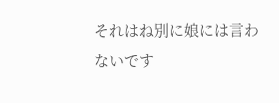それはね別に娘には言わないです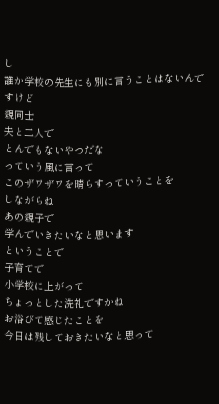し
誰か学校の先生にも別に言うことはないんですけど
親同士
夫と二人で
とんでもないやつだな
っていう風に言って
このザワザワを晴らすっていうことを
しながらね
あの親子で
学んでいきたいなと思います
ということで
子育てで
小学校に上がって
ちょっとした洗礼ですかね
お浴びて感じたことを
今日は残しておきたいなと思って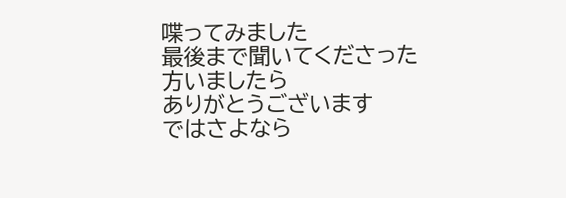喋ってみました
最後まで聞いてくださった方いましたら
ありがとうございます
ではさよなら